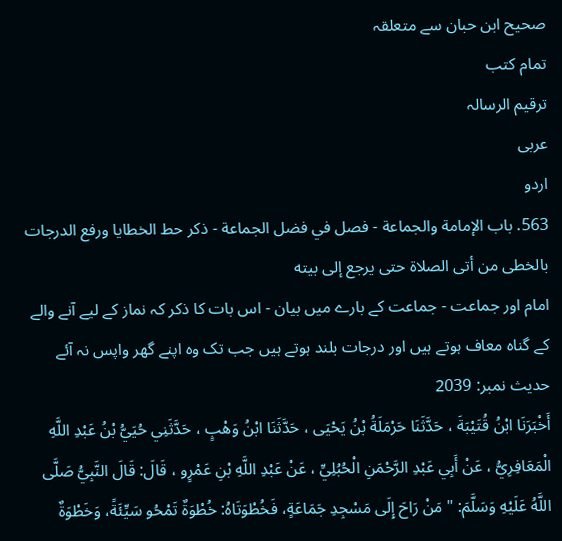صحیح ابن حبان سے متعلقہ
تمام کتب
ترقيم الرسالہ
عربی
اردو
563. باب الإمامة والجماعة - فصل في فضل الجماعة - ذكر حط الخطايا ورفع الدرجات بالخطى من أتى الصلاة حتى يرجع إلى بيته
امام اور جماعت - جماعت کے بارے میں بیان - اس بات کا ذکر کہ نماز کے لیے آنے والے کے گناہ معاف ہوتے ہیں اور درجات بلند ہوتے ہیں جب تک وہ اپنے گھر واپس نہ آئے
حدیث نمبر: 2039
أَخْبَرَنَا ابْنُ قُتَيْبَةَ ، حَدَّثَنَا حَرْمَلَةُ بْنُ يَحْيَى ، حَدَّثَنَا ابْنُ وَهْبٍ ، حَدَّثَنِي حُيَيُّ بْنُ عَبْدِ اللَّهِ الْمَعَافِرِيُّ ، عَنْ أَبِي عَبْدِ الرَّحْمَنِ الْحُبُلِيِّ ، عَنْ عَبْدِ اللَّهِ بْنِ عَمْرٍو ، قَالَ: قَالَ النَّبِيُّ صَلَّى اللَّهُ عَلَيْهِ وَسَلَّمَ: " مَنْ رَاحَ إِلَى مَسْجِدِ جَمَاعَةٍ، فَخُطْوَتَاهُ: خُطْوَةٌ تَمْحُو سَيِّئَةً، وَخَطْوَةٌ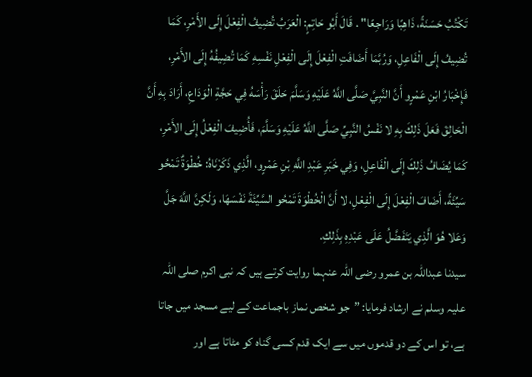تَكْتُبُ حَسَنَةً، ذَاهِبًا وَرَاجِعًا" . قَالَ أَبُو حَاتِمٍ: الْعَرَبُ تُضِيفُ الْفِعْلَ إِلَى الأَمْرِ، كَمَا تُضِيفُ إِلَى الْفَاعِلِ، وَرُبَّمَا أَضَافَتِ الْفِعْلَ إِلَى الْفِعْلِ نَفْسِهِ كَمَا تُضِيفُهُ إِلَى الأَمْرِ، فَإِخْبَارُ ابْنِ عَمْرٍو أَنَّ النَّبِيَّ صَلَّى اللَّهُ عَلَيْهِ وَسَلَّمَ حَلَقَ رَأْسَهُ فِي حَجَّةِ الْوَدَاعِ، أَرَادَ بِهِ أَنَّ الْحَالِقَ فَعَلَ ذَلِكَ بِهِ لا نَفْسُ النَّبِيِّ صَلَّى اللَّهُ عَلَيْهِ وَسَلَّمَ، فَأُضِيفَ الْفِعْلُ إِلَى الأَمْرِ، كَمَا يُضَافُ ذَلِكَ إِلَى الْفَاعِلِ، وَفِي خَبَرِ عَبْدِ اللَّهِ بْنِ عَمْرٍو، الَّذِي ذَكَرْنَاهُ: خُطْوَةٌ تَمْحُو سَيِّئَةً، أَضَافَ الْفِعْلَ إِلَى الْفِعْلِ، لا أَنَّ الْخُطْوَةَ تَمْحُو السَّيِّئَةَ نَفْسَهَا، وَلَكِنَّ اللَّهَ جَلَّ وَعَلا هُوَ الَّذِي يَتَفَضَّلُ عَلَى عَبْدِهِ بِذَلِكِ.
سیدنا عبداللہ بن عمرو رضی اللہ عنہما روایت کرتے ہیں کہ نبی اکرم صلی اللہ علیہ وسلم نے ارشاد فرمایا: ”جو شخص نماز باجماعت کے لیے مسجد میں جاتا ہے، تو اس کے دو قدموں میں سے ایک قدم کسی گناہ کو مٹاتا ہے اور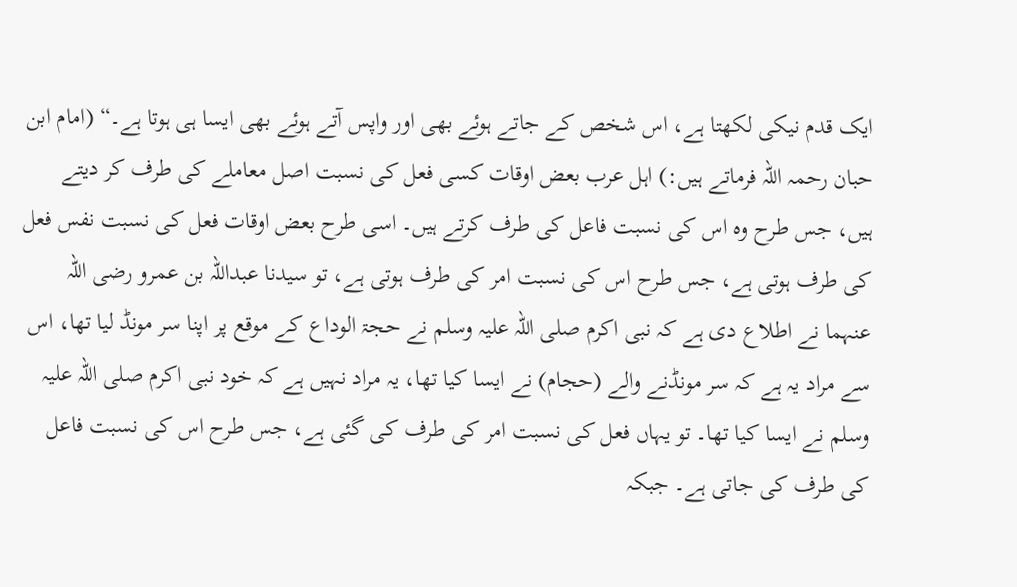ایک قدم نیکی لکھتا ہے، اس شخص کے جاتے ہوئے بھی اور واپس آتے ہوئے بھی ایسا ہی ہوتا ہے۔“ (امام ابن حبان رحمہ اللہ فرماتے ہیں:) اہل عرب بعض اوقات کسی فعل کی نسبت اصل معاملے کی طرف کر دیتے ہیں، جس طرح وہ اس کی نسبت فاعل کی طرف کرتے ہیں۔ اسی طرح بعض اوقات فعل کی نسبت نفس فعل کی طرف ہوتی ہے، جس طرح اس کی نسبت امر کی طرف ہوتی ہے، تو سیدنا عبداللہ بن عمرو رضی اللہ عنہما نے اطلاع دی ہے کہ نبی اکرم صلی اللہ علیہ وسلم نے حجۃ الوداع کے موقع پر اپنا سر مونڈ لیا تھا، اس سے مراد یہ ہے کہ سر مونڈنے والے (حجام) نے ایسا کیا تھا، یہ مراد نہیں ہے کہ خود نبی اکرم صلی اللہ علیہ وسلم نے ایسا کیا تھا۔ تو یہاں فعل کی نسبت امر کی طرف کی گئی ہے، جس طرح اس کی نسبت فاعل کی طرف کی جاتی ہے۔ جبکہ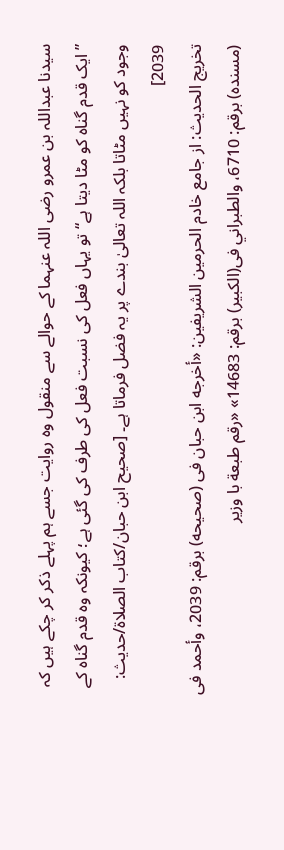سیدنا عبداللہ بن عمرو رضی اللہ عنہما کے حوالے سے منقول وہ روایت جسے ہم پہلے ذکر کر چکے ہیں کہ ”ایک قدم گناہ کو مٹا دیتا ہے“ تو یہاں فعل کی نسبت فعل کی طرف کی گئی ہے؛ کیونکہ وہ قدم گناہ کے وجود کو نہیں مٹاتا بلکہ اللہ تعالیٰ بندے پر یہ فضل فرماتا ہے۔ [صحیح ابن حبان/كتاب الصلاة/حدیث: 2039]
تخریج الحدیث: از جامع خادم الحرمين الشريفين: «أخرجه ابن حبان فى (صحيحه) برقم: 2039، وأحمد فى (مسنده) برقم: 6710، والطبراني فى(الكبير) برقم: 14683» «رقم طبعة با وزير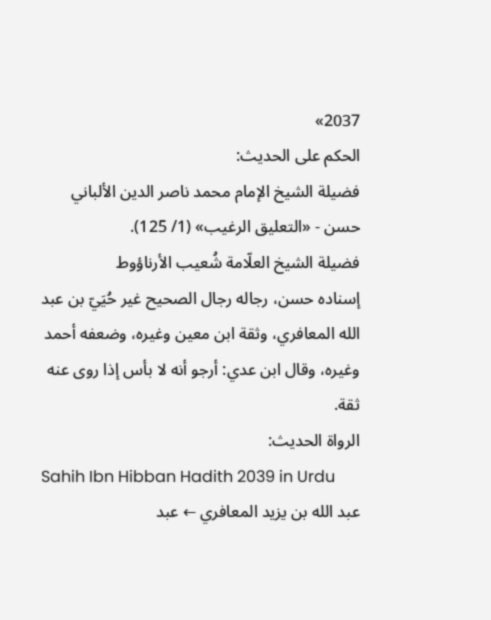2037»
الحكم على الحديث:
فضيلة الشيخ الإمام محمد ناصر الدين الألباني
حسن - «التعليق الرغيب» (1/ 125).
فضيلة الشيخ العلّامة شُعيب الأرناؤوط
إسناده حسن، رجاله رجال الصحيح غير حُيَيّ بن عبد الله المعافري، وثقة ابن معين وغيره، وضعفه أحمد وغيره، وقال ابن عدي: أرجو أنه لا بأس إذا روى عنه ثقة.
الرواة الحديث:
Sahih Ibn Hibban Hadith 2039 in Urdu
عبد الله بن يزيد المعافري ← عبد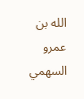الله بن عمرو السهمي